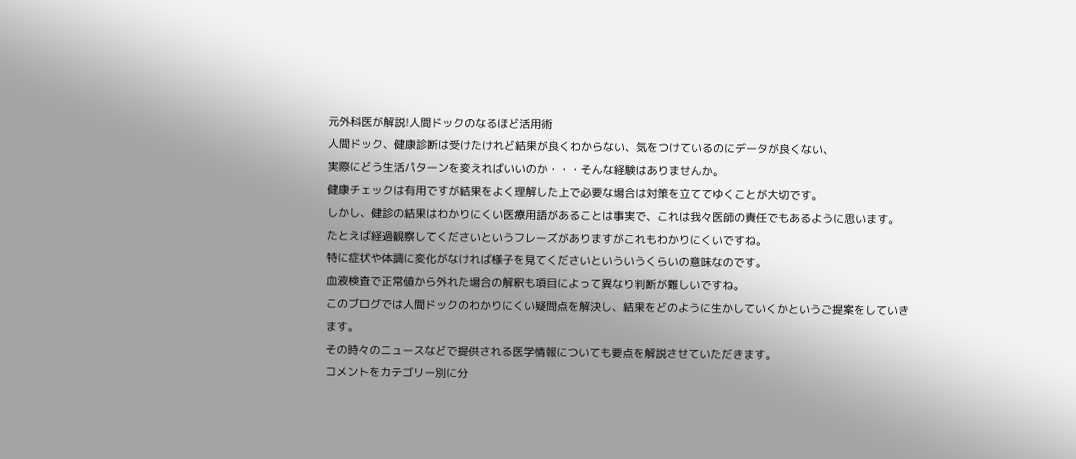元外科医が解説!人間ドックのなるほど活用術
人間ドック、健康診断は受けたけれど結果が良くわからない、気をつけているのにデータが良くない、
実際にどう生活パターンを変えればいいのか・・・そんな経験はありませんか。
健康チェックは有用ですが結果をよく理解した上で必要な場合は対策を立ててゆくことが大切です。
しかし、健診の結果はわかりにくい医療用語があることは事実で、これは我々医師の責任でもあるように思います。
たとえば経過観察してくださいというフレーズがありますがこれもわかりにくいですね。
特に症状や体調に変化がなければ様子を見てくださいといういうくらいの意味なのです。
血液検査で正常値から外れた場合の解釈も項目によって異なり判断が難しいですね。
このブログでは人間ドックのわかりにくい疑問点を解決し、結果をどのように生かしていくかというご提案をしていきます。
その時々のニュースなどで提供される医学情報についても要点を解説させていただきます。
コメントをカテゴリー別に分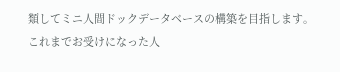類してミニ人間ドックデータベースの構築を目指します。
これまでお受けになった人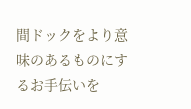間ドックをより意味のあるものにするお手伝いを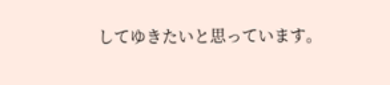してゆきたいと思っています。